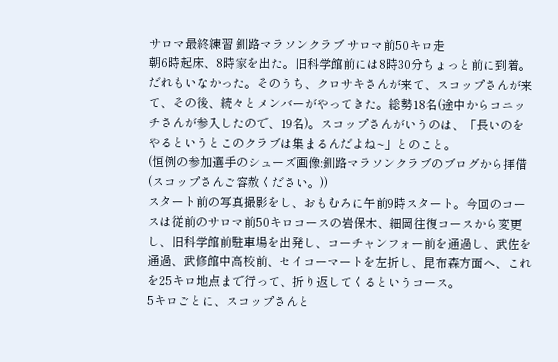サロマ最終練習 釧路マラソンクラブ サロマ前50キロ走
朝6時起床、8時家を出た。旧科学館前には8時30分ちょっと前に到着。だれもいなかった。そのうち、クロサキさんが来て、スコップさんが来て、その後、続々とメンバーがやってきた。総勢18名(途中からコニッチさんが参入したので、19名)。スコップさんがいうのは、「長いのをやるというとこのクラブは集まるんだよね~」とのこと。
(恒例の参加選手のシューズ画像:釧路マラソンクラブのブログから拝借(スコップさんご容赦ください。))
スタート前の写真撮影をし、おもむろに午前9時スタート。今回のコースは従前のサロマ前50キロコースの岩保木、細岡往復コースから変更し、旧科学館前駐車場を出発し、コーチャンフォー前を通過し、武佐を通過、武修館中高校前、セイコーマートを左折し、昆布森方面へ、これを25キロ地点まで行って、折り返してくるというコース。
5キロごとに、スコップさんと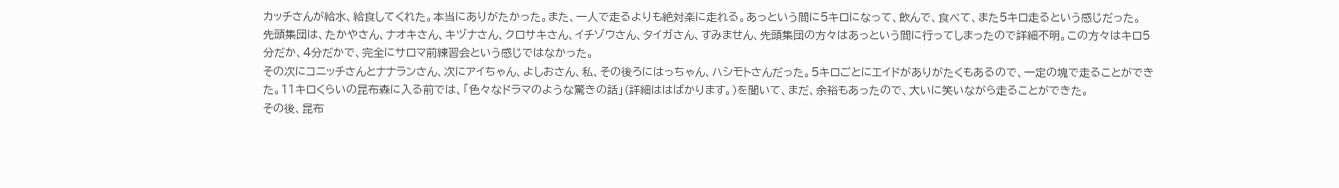カッチさんが給水、給食してくれた。本当にありがたかった。また、一人で走るよりも絶対楽に走れる。あっという間に5キロになって、飲んで、食べて、また5キロ走るという感じだった。
先頭集団は、たかやさん、ナオキさん、キヅナさん、クロサキさん、イチゾウさん、タイガさん、すみません、先頭集団の方々はあっという間に行ってしまったので詳細不明。この方々はキロ5分だか、4分だかで、完全にサロマ前練習会という感じではなかった。
その次にコニッチさんとナナランさん、次にアイちゃん、よしおさん、私、その後ろにはっちゃん、ハシモトさんだった。5キロごとにエイドがありがたくもあるので、一定の塊で走ることができた。11キロくらいの昆布森に入る前では、「色々なドラマのような驚きの話」(詳細ははばかります。)を聞いて、まだ、余裕もあったので、大いに笑いながら走ることができた。
その後、昆布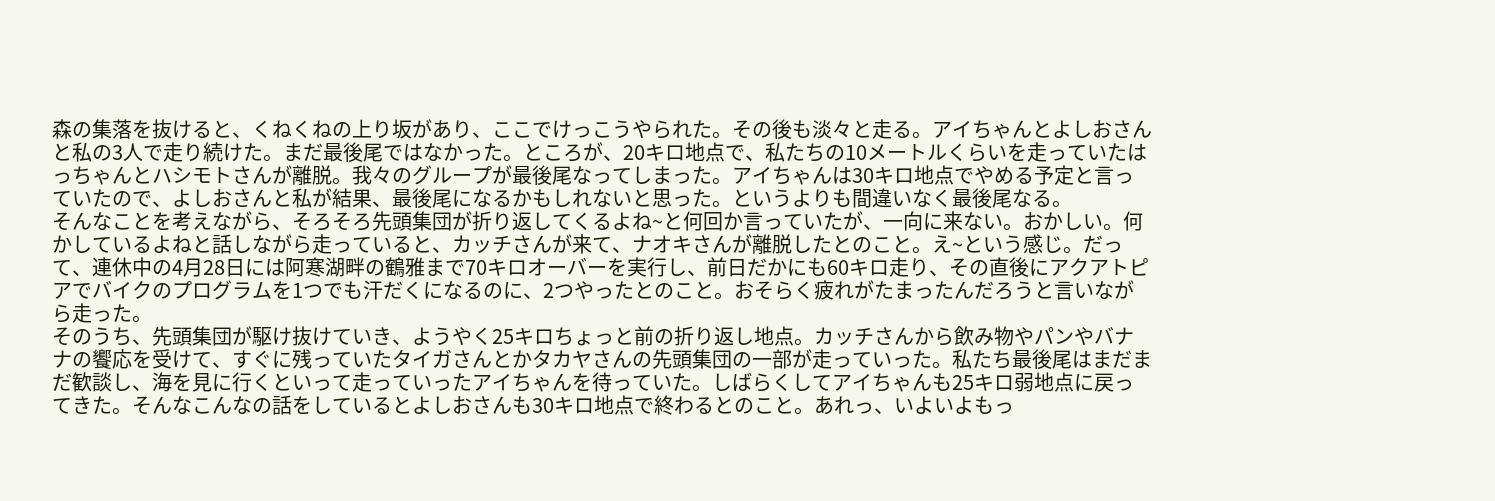森の集落を抜けると、くねくねの上り坂があり、ここでけっこうやられた。その後も淡々と走る。アイちゃんとよしおさんと私の3人で走り続けた。まだ最後尾ではなかった。ところが、20キロ地点で、私たちの10メートルくらいを走っていたはっちゃんとハシモトさんが離脱。我々のグループが最後尾なってしまった。アイちゃんは30キロ地点でやめる予定と言っていたので、よしおさんと私が結果、最後尾になるかもしれないと思った。というよりも間違いなく最後尾なる。
そんなことを考えながら、そろそろ先頭集団が折り返してくるよね~と何回か言っていたが、一向に来ない。おかしい。何かしているよねと話しながら走っていると、カッチさんが来て、ナオキさんが離脱したとのこと。え~という感じ。だって、連休中の4月28日には阿寒湖畔の鶴雅まで70キロオーバーを実行し、前日だかにも60キロ走り、その直後にアクアトピアでバイクのプログラムを1つでも汗だくになるのに、2つやったとのこと。おそらく疲れがたまったんだろうと言いながら走った。
そのうち、先頭集団が駆け抜けていき、ようやく25キロちょっと前の折り返し地点。カッチさんから飲み物やパンやバナナの饗応を受けて、すぐに残っていたタイガさんとかタカヤさんの先頭集団の一部が走っていった。私たち最後尾はまだまだ歓談し、海を見に行くといって走っていったアイちゃんを待っていた。しばらくしてアイちゃんも25キロ弱地点に戻ってきた。そんなこんなの話をしているとよしおさんも30キロ地点で終わるとのこと。あれっ、いよいよもっ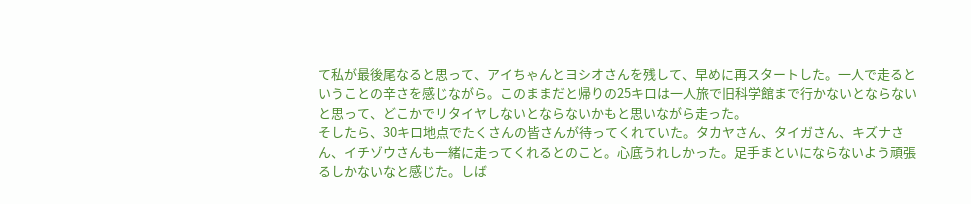て私が最後尾なると思って、アイちゃんとヨシオさんを残して、早めに再スタートした。一人で走るということの辛さを感じながら。このままだと帰りの25キロは一人旅で旧科学館まで行かないとならないと思って、どこかでリタイヤしないとならないかもと思いながら走った。
そしたら、30キロ地点でたくさんの皆さんが待ってくれていた。タカヤさん、タイガさん、キズナさん、イチゾウさんも一緒に走ってくれるとのこと。心底うれしかった。足手まといにならないよう頑張るしかないなと感じた。しば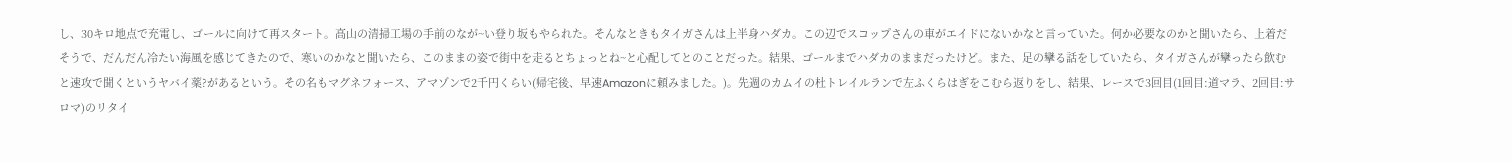し、30キロ地点で充電し、ゴールに向けて再スタート。高山の清掃工場の手前のなが~い登り坂もやられた。そんなときもタイガさんは上半身ハダカ。この辺でスコップさんの車がエイドにないかなと言っていた。何か必要なのかと聞いたら、上着だそうで、だんだん冷たい海風を感じてきたので、寒いのかなと聞いたら、このままの姿で街中を走るとちょっとね~と心配してとのことだった。結果、ゴールまでハダカのままだったけど。また、足の攣る話をしていたら、タイガさんが攣ったら飲むと速攻で聞くというヤバイ薬?があるという。その名もマグネフォース、アマゾンで2千円くらい(帰宅後、早速Amazonに頼みました。)。先週のカムイの杜トレイルランで左ふくらはぎをこむら返りをし、結果、レースで3回目(1回目:道マラ、2回目:サロマ)のリタイ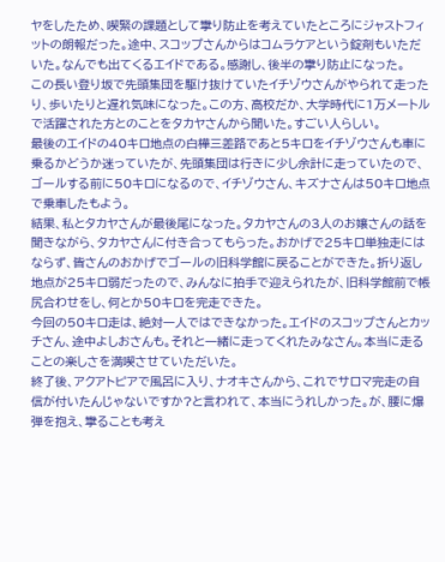ヤをしたため、喫緊の課題として攣り防止を考えていたところにジャストフィットの朗報だった。途中、スコップさんからはコムラケアという錠剤もいただいた。なんでも出てくるエイドである。感謝し、後半の攣り防止になった。
この長い登り坂で先頭集団を駆け抜けていたイチゾウさんがやられて走ったり、歩いたりと遅れ気味になった。この方、高校だか、大学時代に1万メートルで活躍された方とのことをタカヤさんから聞いた。すごい人らしい。
最後のエイドの40キロ地点の白樺三差路であと5キロをイチゾウさんも車に乗るかどうか迷っていたが、先頭集団は行きに少し余計に走っていたので、ゴールする前に50キロになるので、イチゾウさん、キズナさんは50キロ地点で乗車したもよう。
結果、私とタカヤさんが最後尾になった。タカヤさんの3人のお嬢さんの話を聞きながら、タカヤさんに付き合ってもらった。おかげで25キロ単独走にはならず、皆さんのおかげでゴールの旧科学館に戻ることができた。折り返し地点が25キロ弱だったので、みんなに拍手で迎えられたが、旧科学館前で帳尻合わせをし、何とか50キロを完走できた。
今回の50キロ走は、絶対一人ではできなかった。エイドのスコップさんとカッチさん、途中よしおさんも。それと一緒に走ってくれたみなさん。本当に走ることの楽しさを満喫させていただいた。
終了後、アクアトピアで風呂に入り、ナオキさんから、これでサロマ完走の自信が付いたんじゃないですか?と言われて、本当にうれしかった。が、腰に爆弾を抱え、攣ることも考え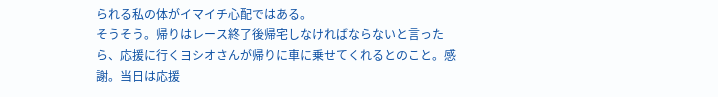られる私の体がイマイチ心配ではある。
そうそう。帰りはレース終了後帰宅しなければならないと言ったら、応援に行くヨシオさんが帰りに車に乗せてくれるとのこと。感謝。当日は応援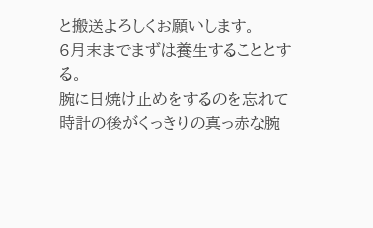と搬送よろしくお願いします。
6月末までまずは養生することとする。
腕に日焼け止めをするのを忘れて時計の後がくっきりの真っ赤な腕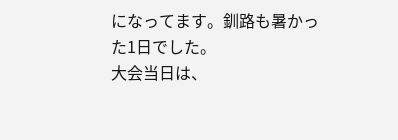になってます。釧路も暑かった1日でした。
大会当日は、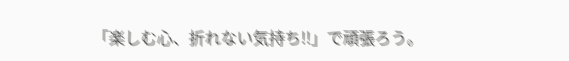「楽しむ心、折れない気持ち!!」で頑張ろう。